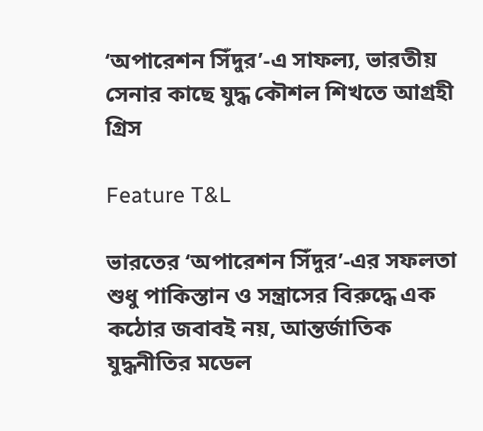‘অপারেশন সিঁদুর’-এ সাফল্য, ভারতীয় সেনার কাছে যুদ্ধ কৌশল শিখতে আগ্রহী গ্রিস

Feature T&L

ভারতের ‘অপারেশন সিঁদুর’-এর সফলতা শুধু পাকিস্তান ও সন্ত্রাসের বিরুদ্ধে এক কঠোর জবাবই নয়, আন্তর্জাতিক যুদ্ধনীতির মডেল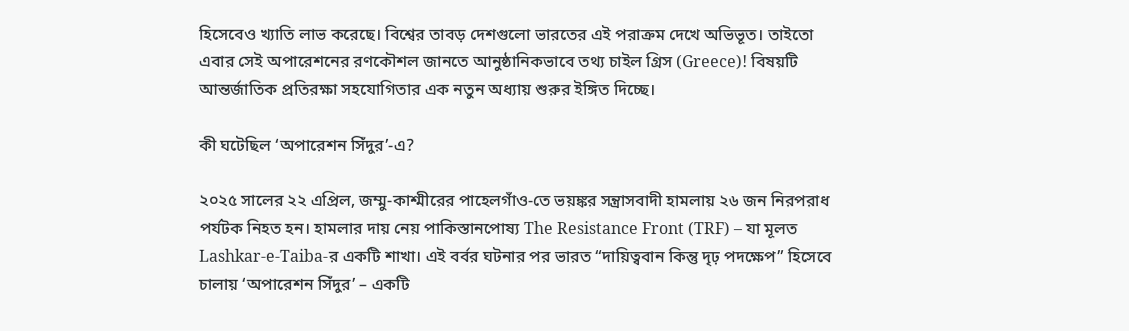হিসেবেও খ্যাতি লাভ করেছে। বিশ্বের তাবড় দেশগুলো ভারতের এই পরাক্রম দেখে অভিভূত। তাইতো এবার সেই অপারেশনের রণকৌশল জানতে আনুষ্ঠানিকভাবে তথ্য চাইল গ্রিস (Greece)! বিষয়টি আন্তর্জাতিক প্রতিরক্ষা সহযোগিতার এক নতুন অধ্যায় শুরুর ইঙ্গিত দিচ্ছে।

কী ঘটেছিল ‘অপারেশন সিঁদুর’-এ?

২০২৫ সালের ২২ এপ্রিল, জম্মু-কাশ্মীরের পাহেলগাঁও-তে ভয়ঙ্কর সন্ত্রাসবাদী হামলায় ২৬ জন নিরপরাধ পর্যটক নিহত হন। হামলার দায় নেয় পাকিস্তানপোষ্য The Resistance Front (TRF) – যা মূলত Lashkar-e-Taiba-র একটি শাখা। এই বর্বর ঘটনার পর ভারত “দায়িত্ববান কিন্তু দৃঢ় পদক্ষেপ” হিসেবে চালায় ‘অপারেশন সিঁদুর’ – একটি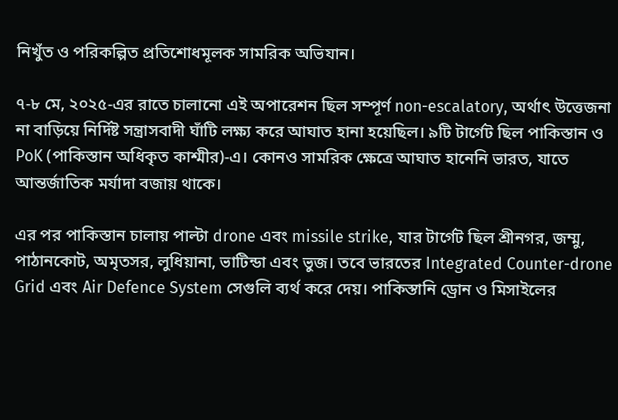নিখুঁত ও পরিকল্পিত প্রতিশোধমূলক সামরিক অভিযান।

৭-৮ মে, ২০২৫-এর রাতে চালানো এই অপারেশন ছিল সম্পূর্ণ non-escalatory, অর্থাৎ উত্তেজনা না বাড়িয়ে নির্দিষ্ট সন্ত্রাসবাদী ঘাঁটি লক্ষ্য করে আঘাত হানা হয়েছিল। ৯টি টার্গেট ছিল পাকিস্তান ও PoK (পাকিস্তান অধিকৃত কাশ্মীর)-এ। কোনও সামরিক ক্ষেত্রে আঘাত হানেনি ভারত, যাতে আন্তর্জাতিক মর্যাদা বজায় থাকে।

এর পর পাকিস্তান চালায় পাল্টা drone এবং missile strike, যার টার্গেট ছিল শ্রীনগর, জম্মু, পাঠানকোট, অমৃতসর, লুধিয়ানা, ভাটিন্ডা এবং ভুজ। তবে ভারতের Integrated Counter-drone Grid এবং Air Defence System সেগুলি ব্যর্থ করে দেয়। পাকিস্তানি ড্রোন ও মিসাইলের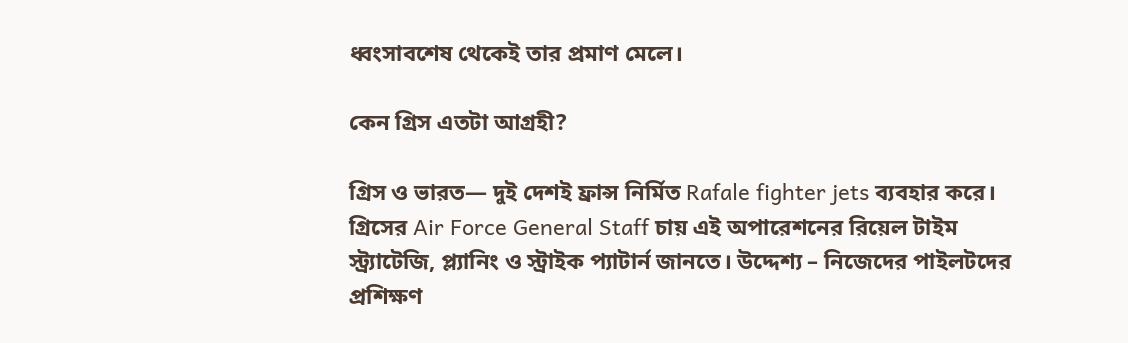ধ্বংসাবশেষ থেকেই তার প্রমাণ মেলে।

কেন গ্রিস এতটা আগ্রহী?

গ্রিস ও ভারত— দুই দেশই ফ্রান্স নির্মিত Rafale fighter jets ব্যবহার করে। গ্রিসের Air Force General Staff চায় এই অপারেশনের রিয়েল টাইম স্ট্র্যাটেজি, প্ল্যানিং ও স্ট্রাইক প্যাটার্ন জানতে। উদ্দেশ্য – নিজেদের পাইলটদের প্রশিক্ষণ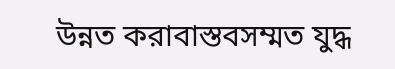উন্নত করাবাস্তবসম্মত যুদ্ধ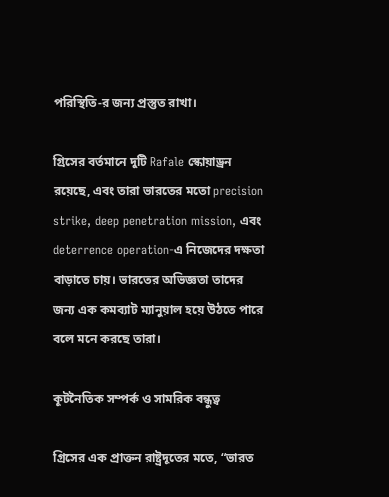পরিস্থিতি-র জন্য প্রস্তুত রাখা।

গ্রিসের বর্তমানে দুটি Rafale স্কোয়াড্রন রয়েছে, এবং তারা ভারতের মতো precision strike, deep penetration mission, এবং deterrence operation-এ নিজেদের দক্ষতা বাড়াতে চায়। ভারতের অভিজ্ঞতা তাদের জন্য এক কমব্যাট ম্যানুয়াল হয়ে উঠতে পারে বলে মনে করছে তারা।

কূটনৈতিক সম্পর্ক ও সামরিক বন্ধুত্ব

গ্রিসের এক প্রাক্তন রাষ্ট্রদূতের মতে, “ভারত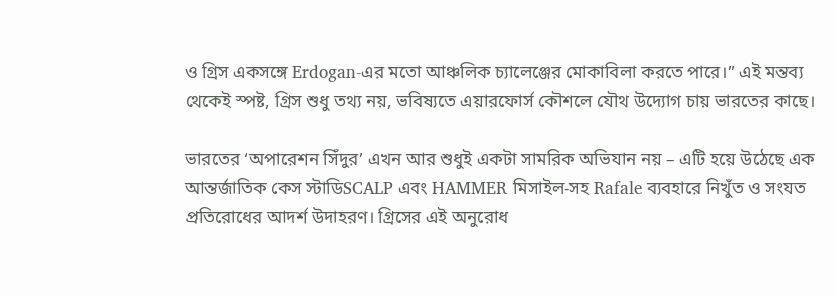ও গ্রিস একসঙ্গে Erdogan-এর মতো আঞ্চলিক চ্যালেঞ্জের মোকাবিলা করতে পারে।” এই মন্তব্য থেকেই স্পষ্ট, গ্রিস শুধু তথ্য নয়, ভবিষ্যতে এয়ারফোর্স কৌশলে যৌথ উদ্যোগ চায় ভারতের কাছে।

ভারতের ‘অপারেশন সিঁদুর’ এখন আর শুধুই একটা সামরিক অভিযান নয় – এটি হয়ে উঠেছে এক আন্তর্জাতিক কেস স্টাডিSCALP এবং HAMMER মিসাইল-সহ Rafale ব্যবহারে নিখুঁত ও সংযত প্রতিরোধের আদর্শ উদাহরণ। গ্রিসের এই অনুরোধ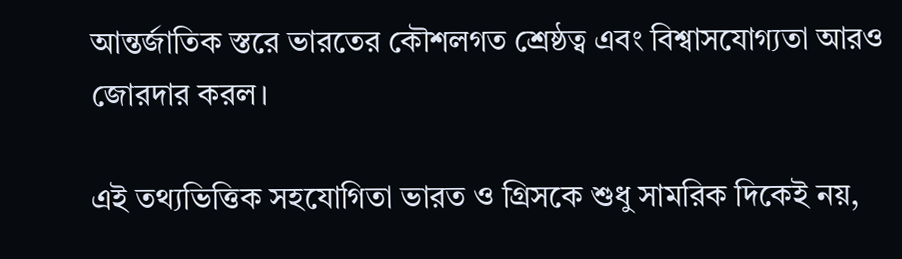আন্তর্জাতিক স্তরে ভারতের কৌশলগত শ্রেষ্ঠত্ব এবং বিশ্বাসযোগ্যতা আরও জোরদার করল।

এই তথ্যভিত্তিক সহযোগিতা ভারত ও গ্রিসকে শুধু সামরিক দিকেই নয়,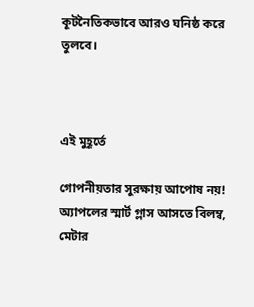কূটনৈতিকভাবে আরও ঘনিষ্ঠ করে তুলবে।



এই মুহূর্তে

গোপনীয়তার সুরক্ষায় আপোষ নয়! অ্যাপলের স্মার্ট গ্লাস আসতে বিলম্ব, মেটার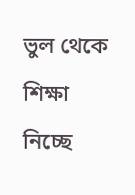ভুল থেকে শিক্ষা নিচ্ছে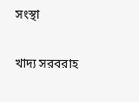সংস্থা

খাদ্য সরবরাহ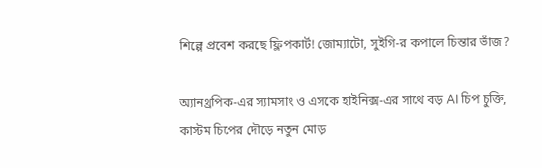শিল্পে প্রবেশ করছে ফ্লিপকার্ট! জোম্যাটো, সুইগি-র কপালে চিন্তার ভাঁজ?

অ্যানথ্রপিক-এর স্যামসাং ও এসকে হাইনিক্স-এর সাথে বড় AI চিপ চুক্তি, কাস্টম চিপের দৌড়ে নতুন মোড়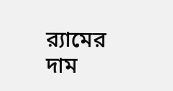র‍্যামের দাম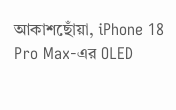আকাশছোঁয়া, iPhone 18 Pro Max-এর OLED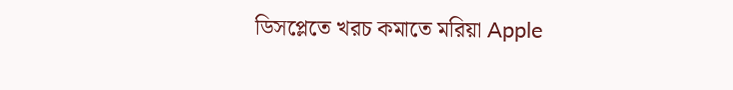ডিসপ্লেতে খরচ কমাতে মরিয়া Apple